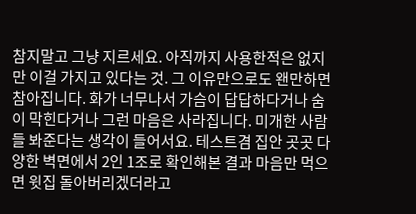참지말고 그냥 지르세요. 아직까지 사용한적은 없지만 이걸 가지고 있다는 것. 그 이유만으로도 왠만하면 참아집니다. 화가 너무나서 가슴이 답답하다거나 숨이 막힌다거나 그런 마음은 사라집니다. 미개한 사람들 봐준다는 생각이 들어서요. 테스트겸 집안 곳곳 다양한 벽면에서 2인 1조로 확인해본 결과 마음만 먹으면 윗집 돌아버리겠더라고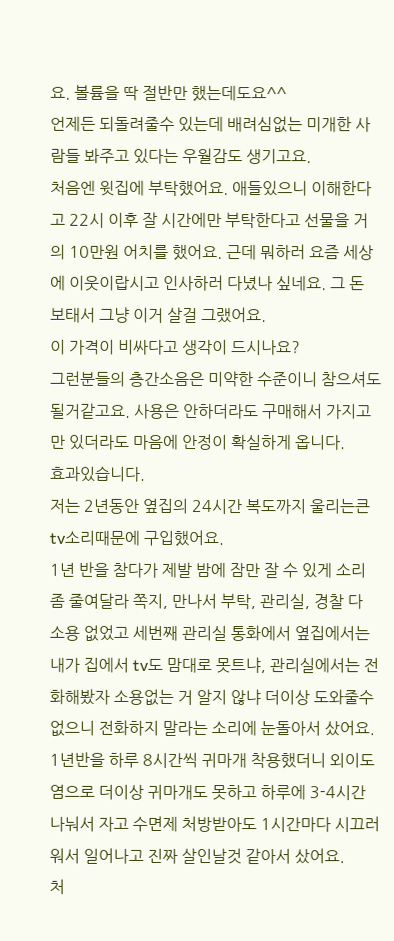요. 볼륨을 딱 절반만 했는데도요^^
언제든 되돌려줄수 있는데 배려심없는 미개한 사람들 봐주고 있다는 우월감도 생기고요.
처음엔 윗집에 부탁했어요. 애들있으니 이해한다고 22시 이후 잘 시간에만 부탁한다고 선물을 거의 10만원 어치를 했어요. 근데 뭐하러 요즘 세상에 이웃이랍시고 인사하러 다녔나 싶네요. 그 돈 보태서 그냥 이거 살걸 그랬어요.
이 가격이 비싸다고 생각이 드시나요?
그런분들의 층간소음은 미약한 수준이니 참으셔도 될거같고요. 사용은 안하더라도 구매해서 가지고만 있더라도 마음에 안정이 확실하게 옵니다.
효과있습니다.
저는 2년동안 옆집의 24시간 복도까지 울리는큰 tv소리때문에 구입했어요.
1년 반을 참다가 제발 밤에 잠만 잘 수 있게 소리 좀 줄여달라 쪽지, 만나서 부탁, 관리실, 경찰 다 소용 없었고 세번째 관리실 통화에서 옆집에서는 내가 집에서 tv도 맘대로 못트냐, 관리실에서는 전화해봤자 소용없는 거 알지 않냐 더이상 도와줄수 없으니 전화하지 말라는 소리에 눈돌아서 샀어요.
1년반을 하루 8시간씩 귀마개 착용했더니 외이도염으로 더이상 귀마개도 못하고 하루에 3-4시간 나눠서 자고 수면제 처방받아도 1시간마다 시끄러워서 일어나고 진짜 살인날것 같아서 샀어요.
처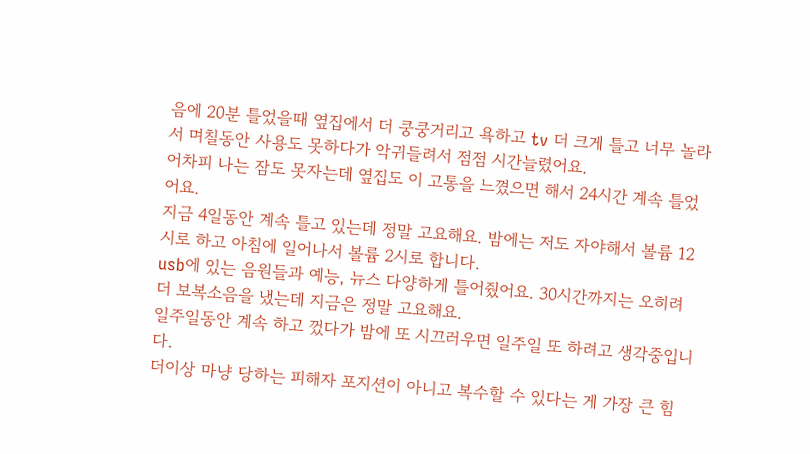음에 20분 틀었을때 옆집에서 더 쿵쿵거리고 욕하고 tv 더 크게 틀고 너무 놀라서 며칠동안 사용도 못하다가 악귀들려서 점점 시간늘렸어요.
어차피 나는 잠도 못자는데 옆집도 이 고통을 느꼈으면 해서 24시간 계속 틀었어요.
지금 4일동안 계속 틀고 있는데 정말 고요해요. 밤에는 저도 자야해서 볼륨 12시로 하고 아침에 일어나서 볼륨 2시로 합니다.
usb에 있는 음원들과 예능, 뉴스 다양하게 틀어줬어요. 30시간까지는 오히려 더 보복소음을 냈는데 지금은 정말 고요해요.
일주일동안 계속 하고 껐다가 밤에 또 시끄러우면 일주일 또 하려고 생각중입니다.
더이상 마냥 당하는 피해자 포지션이 아니고 복수할 수 있다는 게 가장 큰 힘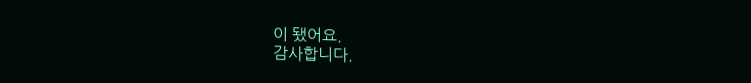이 됐어요.
감사합니다.